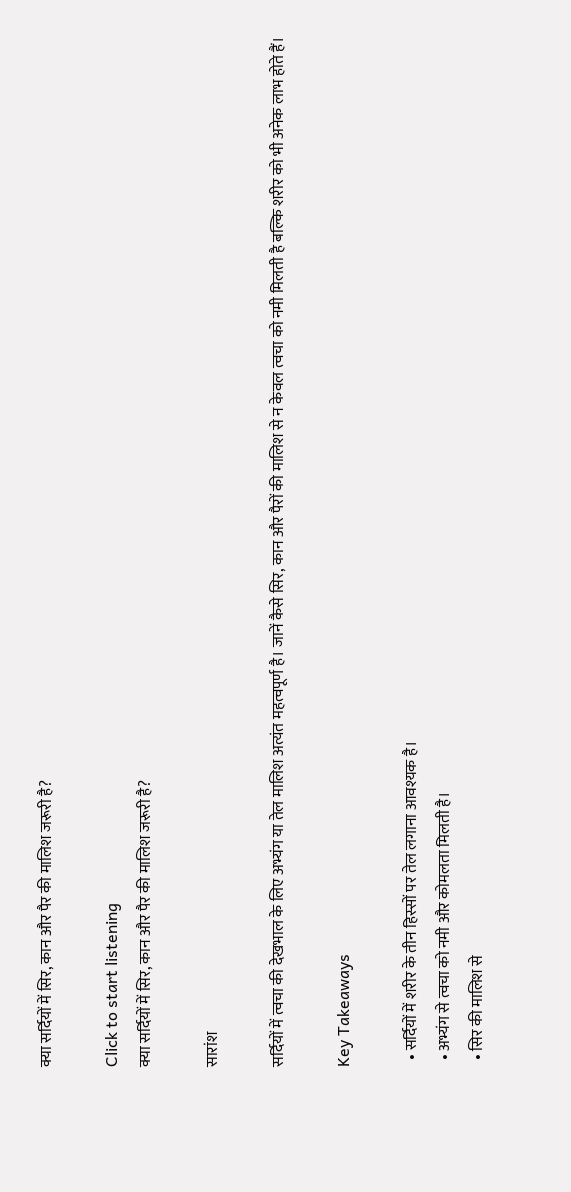क्या सर्दियों में सिर, कान और पैर की मालिश जरूरी है?

Click to start listening
क्या सर्दियों में सिर, कान और पैर की मालिश जरूरी है?

सारांश

सर्दियों में त्वचा की देखभाल के लिए अभ्यंग या तेल मालिश अत्यंत महत्वपूर्ण है। जानें कैसे सिर, कान और पैरों की मालिश से न केवल त्वचा को नमी मिलती है बल्कि शरीर को भी अनेक लाभ होते हैं।

Key Takeaways

  • सर्दियों में शरीर के तीन हिस्सों पर तेल लगाना आवश्यक है।
  • अभ्यंग से त्वचा को नमी और कोमलता मिलती है।
  • सिर की मालिश से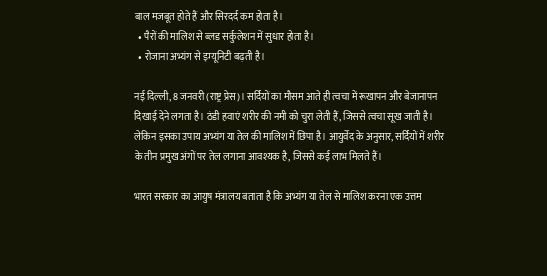बाल मजबूत होते हैं और सिरदर्द कम होता है।
  • पैरों की मालिश से ब्लड सर्कुलेशन में सुधार होता है।
  • रोजाना अभ्यंग से इम्यूनिटी बढ़ती है।

नई दिल्ली, 8 जनवरी (राष्ट्र प्रेस)। सर्दियों का मौसम आते ही त्वचा में रूखापन और बेजानापन दिखाई देने लगता है। ठंडी हवाएं शरीर की नमी को चुरा लेती हैं, जिससे त्वचा सूख जाती है। लेकिन इसका उपाय अभ्यंग या तेल की मालिश में छिपा है। आयुर्वेद के अनुसार, सर्दियों में शरीर के तीन प्रमुख अंगों पर तेल लगाना आवश्यक है, जिससे कई लाभ मिलते हैं।

भारत सरकार का आयुष मंत्रालय बताता है कि अभ्यंग या तेल से मालिश करना एक उत्तम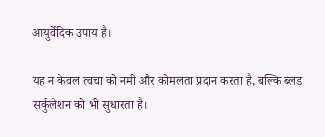आयुर्वेदिक उपाय है।

यह न केवल त्वचा को नमी और कोमलता प्रदान करता है, बल्कि ब्लड सर्कुलेशन को भी सुधारता है।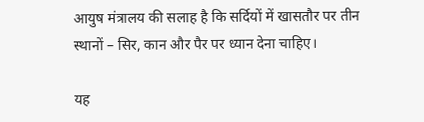आयुष मंत्रालय की सलाह है कि सर्दियों में खासतौर पर तीन स्थानों – सिर, कान और पैर पर ध्यान देना चाहिए।

यह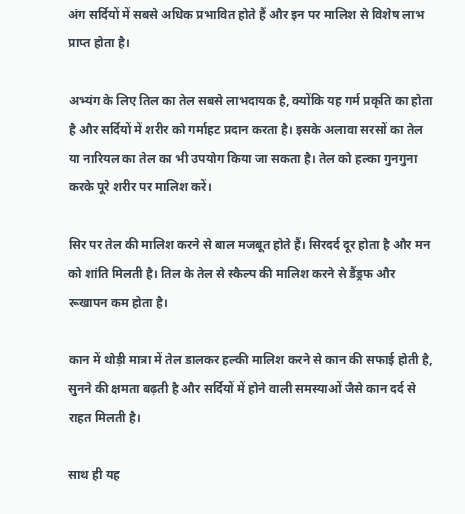अंग सर्दियों में सबसे अधिक प्रभावित होते हैं और इन पर मालिश से विशेष लाभ प्राप्त होता है।

अभ्यंग के लिए तिल का तेल सबसे लाभदायक है, क्योंकि यह गर्म प्रकृति का होता है और सर्दियों में शरीर को गर्माहट प्रदान करता है। इसके अलावा सरसों का तेल या नारियल का तेल का भी उपयोग किया जा सकता है। तेल को हल्का गुनगुना करके पूरे शरीर पर मालिश करें।

सिर पर तेल की मालिश करने से बाल मजबूत होते हैं। सिरदर्द दूर होता है और मन को शांति मिलती है। तिल के तेल से स्कैल्प की मालिश करने से डैंड्रफ और रूखापन कम होता है।

कान में थोड़ी मात्रा में तेल डालकर हल्की मालिश करने से कान की सफाई होती है, सुनने की क्षमता बढ़ती है और सर्दियों में होने वाली समस्याओं जैसे कान दर्द से राहत मिलती है।

साथ ही यह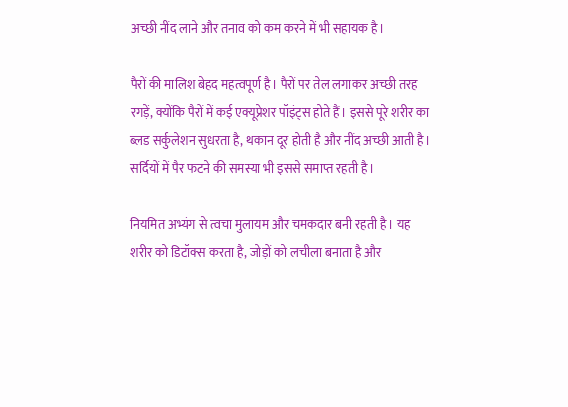अच्छी नींद लाने और तनाव को कम करने में भी सहायक है।

पैरों की मालिश बेहद महत्वपूर्ण है। पैरों पर तेल लगाकर अच्छी तरह रगड़ें, क्योंकि पैरों में कई एक्यूप्रेशर पॉइंट्स होते हैं। इससे पूरे शरीर का ब्लड सर्कुलेशन सुधरता है, थकान दूर होती है और नींद अच्छी आती है। सर्दियों में पैर फटने की समस्या भी इससे समाप्त रहती है।

नियमित अभ्यंग से त्वचा मुलायम और चमकदार बनी रहती है। यह शरीर को डिटॉक्स करता है, जोड़ों को लचीला बनाता है और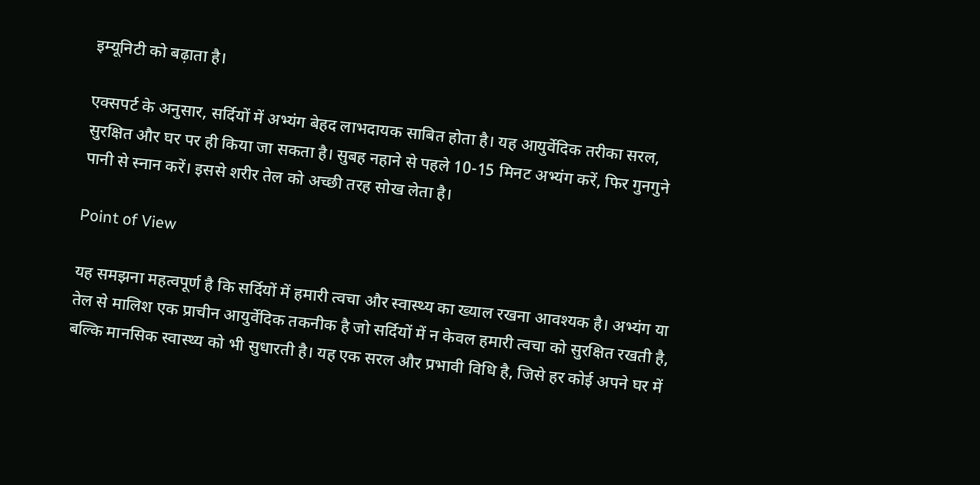इम्यूनिटी को बढ़ाता है।

एक्सपर्ट के अनुसार, सर्दियों में अभ्यंग बेहद लाभदायक साबित होता है। यह आयुर्वेदिक तरीका सरल, सुरक्षित और घर पर ही किया जा सकता है। सुबह नहाने से पहले 10-15 मिनट अभ्यंग करें, फिर गुनगुने पानी से स्नान करें। इससे शरीर तेल को अच्छी तरह सोख लेता है।

Point of View

यह समझना महत्वपूर्ण है कि सर्दियों में हमारी त्वचा और स्वास्थ्य का ख्याल रखना आवश्यक है। अभ्यंग या तेल से मालिश एक प्राचीन आयुर्वेदिक तकनीक है जो सर्दियों में न केवल हमारी त्वचा को सुरक्षित रखती है, बल्कि मानसिक स्वास्थ्य को भी सुधारती है। यह एक सरल और प्रभावी विधि है, जिसे हर कोई अपने घर में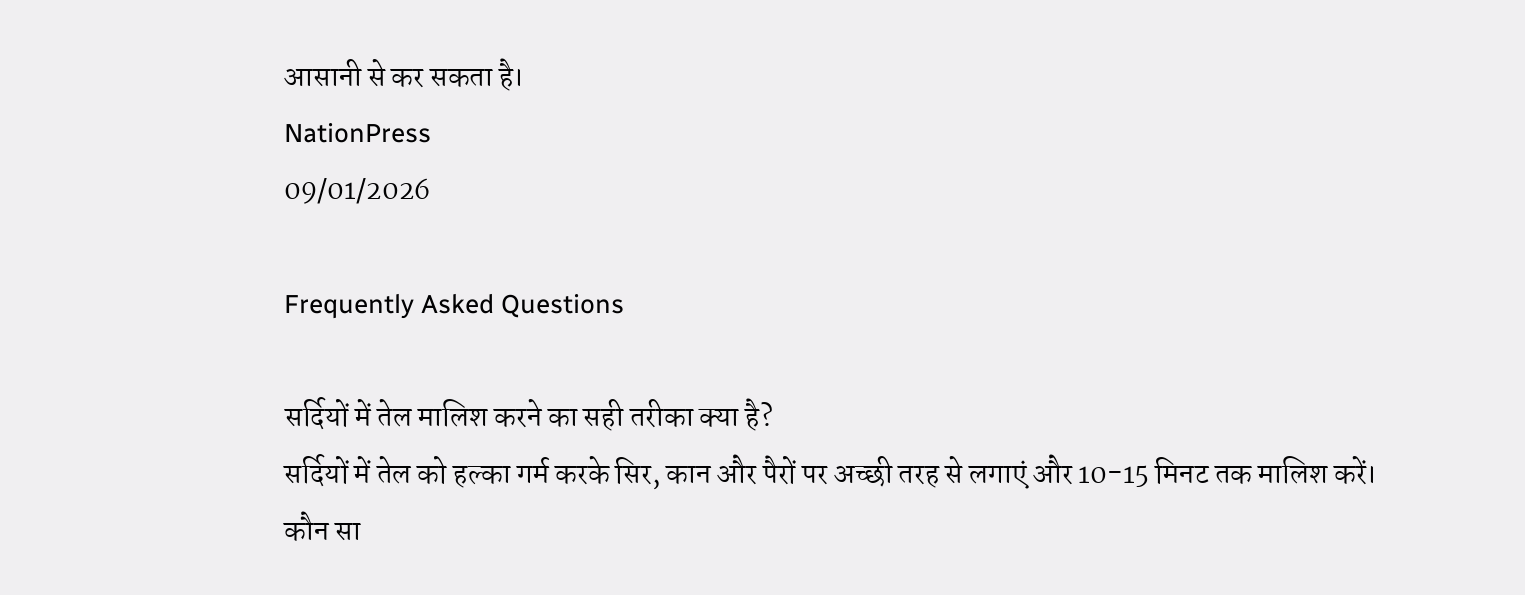आसानी से कर सकता है।
NationPress
09/01/2026

Frequently Asked Questions

सर्दियों में तेल मालिश करने का सही तरीका क्या है?
सर्दियों में तेल को हल्का गर्म करके सिर, कान और पैरों पर अच्छी तरह से लगाएं और 10-15 मिनट तक मालिश करें।
कौन सा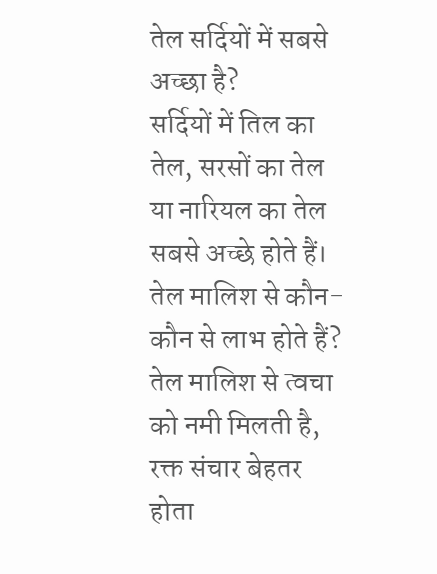तेल सर्दियों में सबसे अच्छा है?
सर्दियों में तिल का तेल, सरसों का तेल या नारियल का तेल सबसे अच्छे होते हैं।
तेल मालिश से कौन-कौन से लाभ होते हैं?
तेल मालिश से त्वचा को नमी मिलती है, रक्त संचार बेहतर होता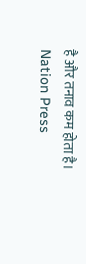है और तनाव कम होता है।
Nation Press